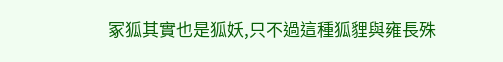冢狐其實也是狐妖,只不過這種狐貍與雍長殊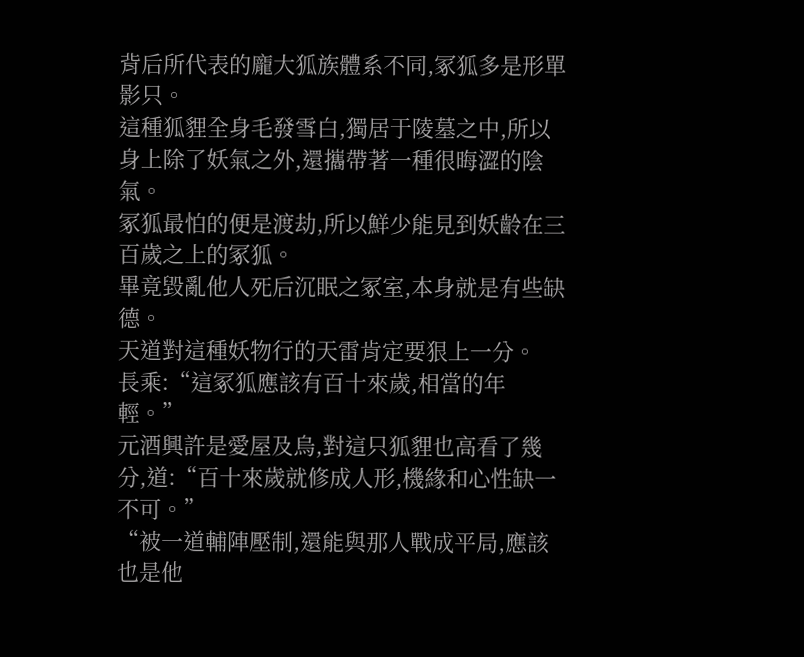背后所代表的龐大狐族體系不同,冢狐多是形單影只。
這種狐貍全身毛發雪白,獨居于陵墓之中,所以身上除了妖氣之外,還攜帶著一種很晦澀的陰氣。
冢狐最怕的便是渡劫,所以鮮少能見到妖齡在三百歲之上的冢狐。
畢竟毀亂他人死后沉眠之冢室,本身就是有些缺德。
天道對這種妖物行的天雷肯定要狠上一分。
長乘:“這冢狐應該有百十來歲,相當的年輕。”
元酒興許是愛屋及烏,對這只狐貍也高看了幾分,道:“百十來歲就修成人形,機緣和心性缺一不可。”
“被一道輔陣壓制,還能與那人戰成平局,應該也是他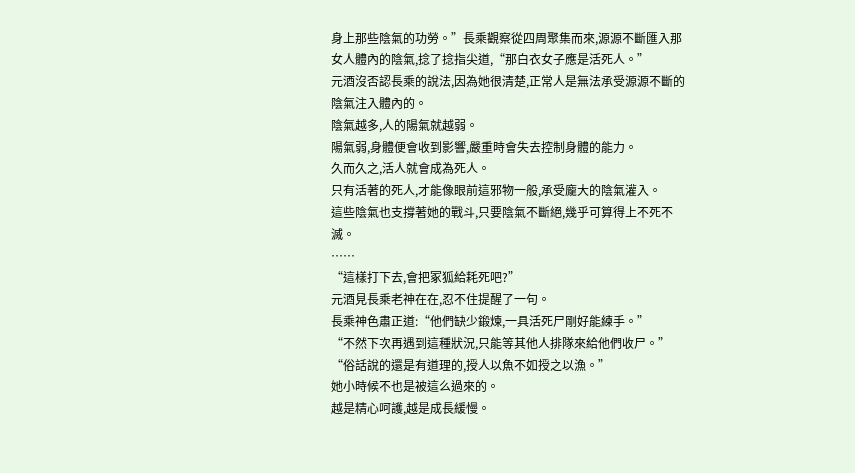身上那些陰氣的功勞。”長乘觀察從四周聚集而來,源源不斷匯入那女人體內的陰氣,捻了捻指尖道,“那白衣女子應是活死人。”
元酒沒否認長乘的說法,因為她很清楚,正常人是無法承受源源不斷的陰氣注入體內的。
陰氣越多,人的陽氣就越弱。
陽氣弱,身體便會收到影響,嚴重時會失去控制身體的能力。
久而久之,活人就會成為死人。
只有活著的死人,才能像眼前這邪物一般,承受龐大的陰氣灌入。
這些陰氣也支撐著她的戰斗,只要陰氣不斷絕,幾乎可算得上不死不滅。
……
“這樣打下去,會把冢狐給耗死吧?”
元酒見長乘老神在在,忍不住提醒了一句。
長乘神色肅正道:“他們缺少鍛煉,一具活死尸剛好能練手。”
“不然下次再遇到這種狀況,只能等其他人排隊來給他們收尸。”
“俗話說的還是有道理的,授人以魚不如授之以漁。”
她小時候不也是被這么過來的。
越是精心呵護,越是成長緩慢。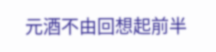元酒不由回想起前半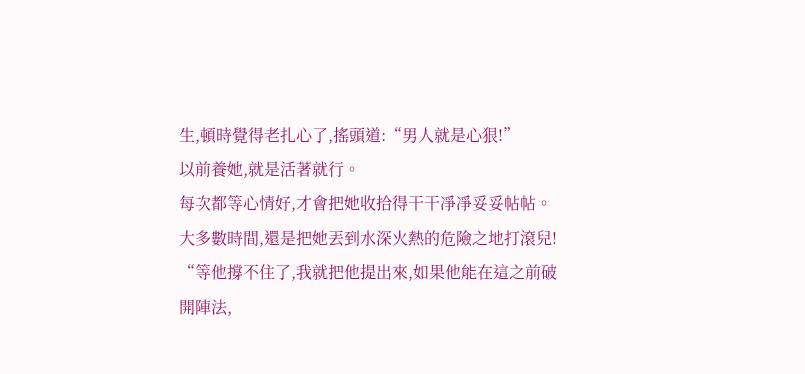生,頓時覺得老扎心了,搖頭道:“男人就是心狠!”
以前養她,就是活著就行。
每次都等心情好,才會把她收拾得干干凈凈妥妥帖帖。
大多數時間,還是把她丟到水深火熱的危險之地打滾兒!
“等他撐不住了,我就把他提出來,如果他能在這之前破開陣法,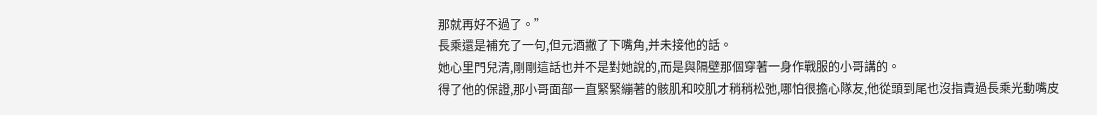那就再好不過了。”
長乘還是補充了一句,但元酒撇了下嘴角,并未接他的話。
她心里門兒清,剛剛這話也并不是對她說的,而是與隔壁那個穿著一身作戰服的小哥講的。
得了他的保證,那小哥面部一直緊緊繃著的骸肌和咬肌才稍稍松弛,哪怕很擔心隊友,他從頭到尾也沒指責過長乘光動嘴皮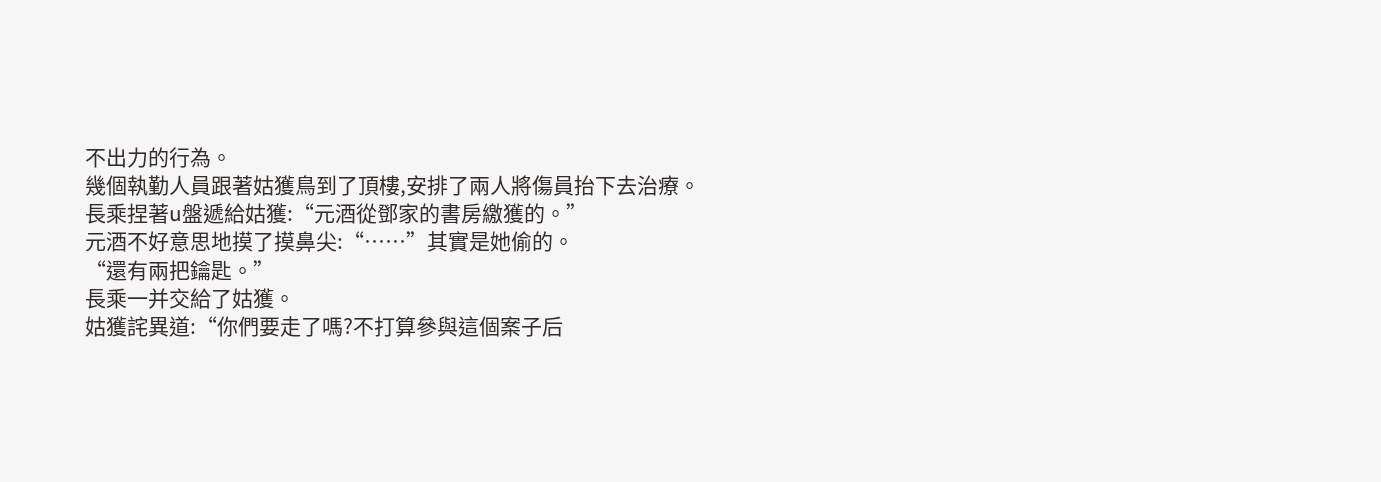不出力的行為。
幾個執勤人員跟著姑獲鳥到了頂樓,安排了兩人將傷員抬下去治療。
長乘捏著u盤遞給姑獲:“元酒從鄧家的書房繳獲的。”
元酒不好意思地摸了摸鼻尖:“……”其實是她偷的。
“還有兩把鑰匙。”
長乘一并交給了姑獲。
姑獲詫異道:“你們要走了嗎?不打算參與這個案子后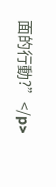面的行動?”</p>